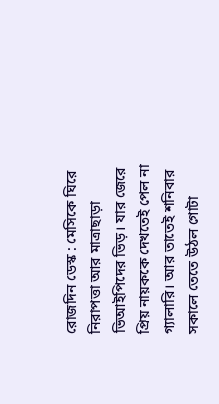রোজদিন ডেস্ক : মেসিকে ঘিরে নিরাপত্তা আর মাত্রাছাড়া ভিআইপিদের ভিড়। যার জেরে প্রিয় নায়ককে দেখতেই পেল না গ্যালারি। আর তাতেই শনিবার সকালে তেতে উঠল গোটা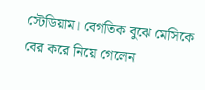স্টেডিয়াম। বেগতিক বুঝে মেসিকে বের করে নিয়ে গেলেন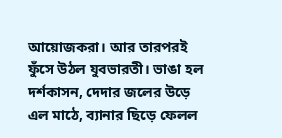আয়োজকরা। আর তারপরই ফুঁসে উঠল যুবভারতী। ভাঙা হল দর্শকাসন, দেদার জলের উড়ে এল মাঠে, ব্যানার ছিড়ে ফেলল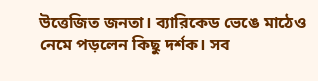উত্তেজিত জনতা। ব্যারিকেড ভেঙে মাঠেও নেমে পড়লেন কিছু দর্শক। সব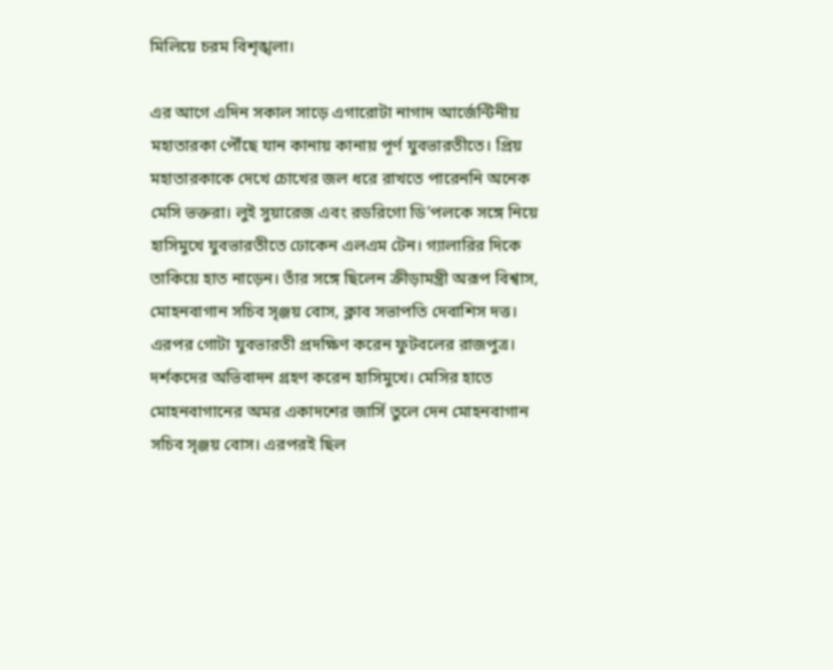মিলিয়ে চরম বিশৃঙ্খলা।

এর আগে এদিন সকাল সাড়ে এগারোটা নাগাদ আর্জেন্টিনীয় মহাতারকা পৌঁছে যান কানায় কানায় পূর্ণ যুবভারতীতে। প্রিয় মহাতারকাকে দেখে চোখের জল ধরে রাখতে পারেননি অনেক মেসি ভক্তরা। লুই সুয়ারেজ এবং রডরিগো ডি’পলকে সঙ্গে নিয়ে হাসিমুখে যুবভারতীতে ঢোকেন এলএম টেন। গ্যালারির দিকে তাকিয়ে হাত নাড়েন। তাঁর সঙ্গে ছিলেন ক্রীড়ামন্ত্রী অরূপ বিশ্বাস, মোহনবাগান সচিব সৃঞ্জয় বোস, ক্লাব সভাপতি দেবাশিস দত্ত। এরপর গোটা যুবভারতী প্রদক্ষিণ করেন ফুটবলের রাজপুত্র। দর্শকদের অভিবাদন গ্রহণ করেন হাসিমুখে। মেসির হাতে মোহনবাগানের অমর একাদশের জার্সি তুলে দেন মোহনবাগান সচিব সৃঞ্জয় বোস। এরপরই ছিল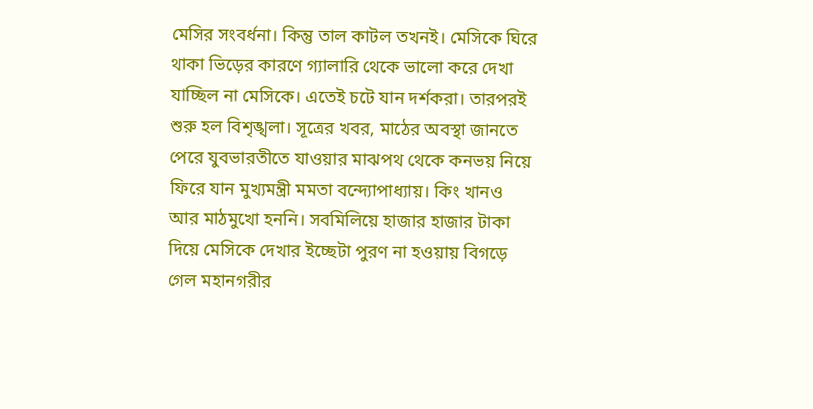মেসির সংবর্ধনা। কিন্তু তাল কাটল তখনই। মেসিকে ঘিরে থাকা ভিড়ের কারণে গ্যালারি থেকে ভালো করে দেখা যাচ্ছিল না মেসিকে। এতেই চটে যান দর্শকরা। তারপরই শুরু হল বিশৃঙ্খলা। সূত্রের খবর, মাঠের অবস্থা জানতে পেরে যুবভারতীতে যাওয়ার মাঝপথ থেকে কনভয় নিয়ে ফিরে যান মুখ্যমন্ত্রী মমতা বন্দ্যোপাধ্যায়। কিং খানও আর মাঠমুখো হননি। সবমিলিয়ে হাজার হাজার টাকা দিয়ে মেসিকে দেখার ইচ্ছেটা পুরণ না হওয়ায় বিগড়ে গেল মহানগরীর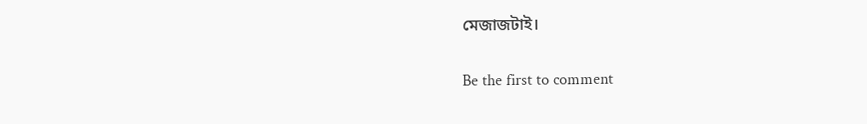মেজাজটাই।

Be the first to comment